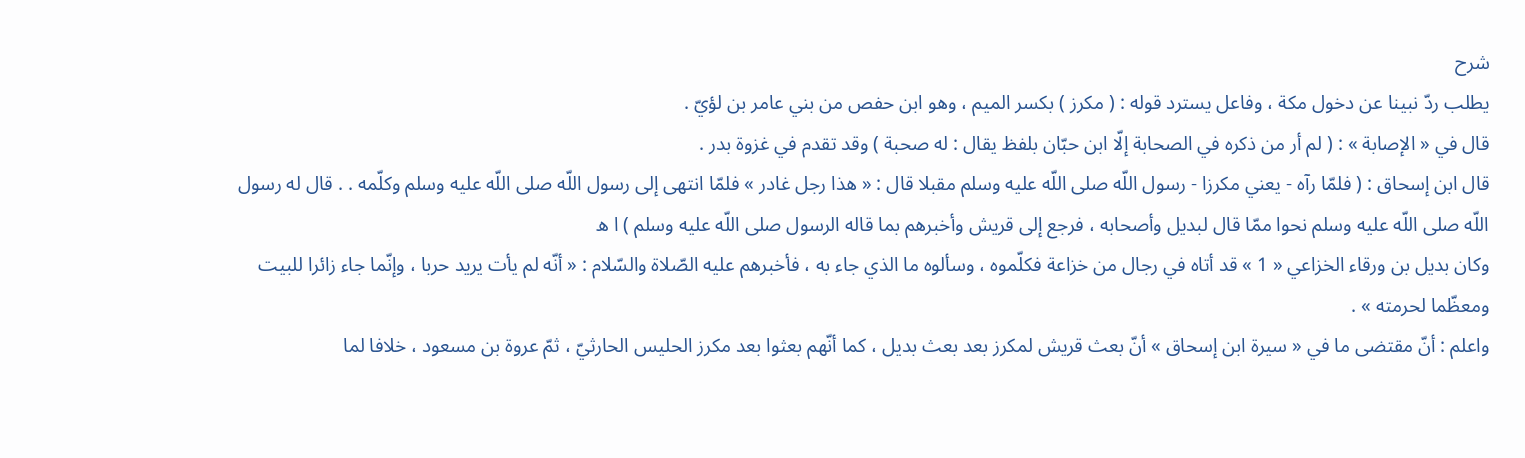شرح
يطلب ردّ نبينا عن دخول مكة ، وفاعل يسترد قوله : ( مكرز ) بكسر الميم ، وهو ابن حفص من بني عامر بن لؤيّ .
قال في « الإصابة » : ( لم أر من ذكره في الصحابة إلّا ابن حبّان بلفظ يقال : له صحبة ) وقد تقدم في غزوة بدر .
قال ابن إسحاق : ( فلمّا رآه - يعني مكرزا - رسول اللّه صلى اللّه عليه وسلم مقبلا قال : « هذا رجل غادر » فلمّا انتهى إلى رسول اللّه صلى اللّه عليه وسلم وكلّمه . . قال له رسول اللّه صلى اللّه عليه وسلم نحوا ممّا قال لبديل وأصحابه ، فرجع إلى قريش وأخبرهم بما قاله الرسول صلى اللّه عليه وسلم ) ا ه
وكان بديل بن ورقاء الخزاعي « 1 » قد أتاه في رجال من خزاعة فكلّموه ، وسألوه ما الذي جاء به ، فأخبرهم عليه الصّلاة والسّلام : « أنّه لم يأت يريد حربا ، وإنّما جاء زائرا للبيت ومعظّما لحرمته » .
واعلم : أنّ مقتضى ما في « سيرة ابن إسحاق » أنّ بعث قريش لمكرز بعد بعث بديل ، كما أنّهم بعثوا بعد مكرز الحليس الحارثيّ ، ثمّ عروة بن مسعود ، خلافا لما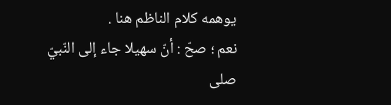يوهمه كلام الناظم هنا .
نعم ؛ صحّ : أنّ سهيلا جاء إلى النّبيّ صلى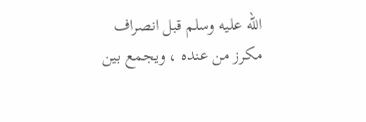اللّه عليه وسلم قبل انصراف مكرز من عنده ، ويجمع بين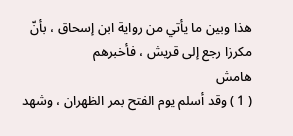هذا وبين ما يأتي من رواية ابن إسحاق ، بأنّ مكرزا رجع إلى قريش ، فأخبرهم
هامش
( 1 ) وقد أسلم يوم الفتح بمر الظهران ، وشهد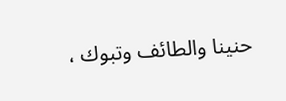حنينا والطائف وتبوك ،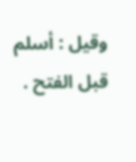وقيل : أسلم قبل الفتح .